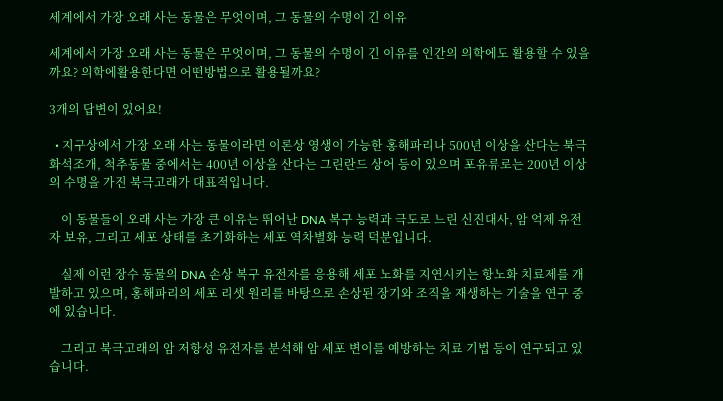세계에서 가장 오래 사는 동물은 무엇이며, 그 동물의 수명이 긴 이유

세계에서 가장 오래 사는 동물은 무엇이며, 그 동물의 수명이 긴 이유를 인간의 의학에도 활용할 수 있을까요? 의학에활용한다면 어떤방법으로 활용될까요?

3개의 답변이 있어요!

  • 지구상에서 가장 오래 사는 동물이라면 이론상 영생이 가능한 홍해파리나 500년 이상을 산다는 북극화석조개, 척추동물 중에서는 400년 이상을 산다는 그린란드 상어 등이 있으며 포유류로는 200년 이상의 수명을 가진 북극고래가 대표적입니다.

    이 동물들이 오래 사는 가장 큰 이유는 뛰어난 DNA 복구 능력과 극도로 느린 신진대사, 암 억제 유전자 보유, 그리고 세포 상태를 초기화하는 세포 역차별화 능력 덕분입니다.

    실제 이런 장수 동물의 DNA 손상 복구 유전자를 응용해 세포 노화를 지연시키는 항노화 치료제를 개발하고 있으며, 홍해파리의 세포 리셋 원리를 바탕으로 손상된 장기와 조직을 재생하는 기술을 연구 중에 있습니다.

    그리고 북극고래의 암 저항성 유전자를 분석해 암 세포 변이를 예방하는 치료 기법 등이 연구되고 있습니다.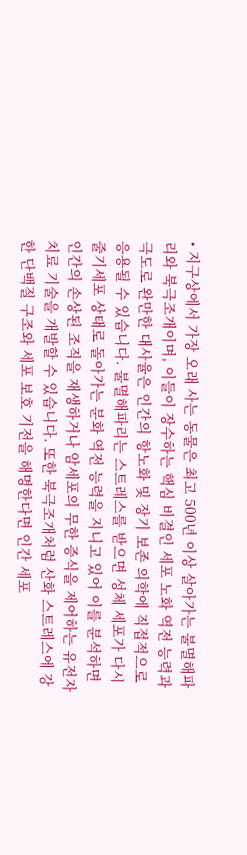• 지구상에서 가장 오래 사는 동물은 최고 500년 이상 살아가는 불멸해파리와 북극조개이며, 이들이 장수하는 핵심 비결인 세포 노화 역전 능력과 극도로 완만한 대사율은 인간의 항노화 및 장기 보존 의학에 직접적으로 응용될 수 있습니다. 불멸해파리는 스트레스를 받으면 성체 세포가 다시 줄기세포 상태로 돌아가는 분화 역전 능력을 지니고 있어 이를 분석하면 인간의 손상된 조직을 재생하거나 암세포의 무한 증식을 제어하는 유전자 치료 기술을 개발할 수 있습니다. 또한 북극조개처럼 산화 스트레스에 강한 단백질 구조와 세포 보호 기전을 해명한다면 인간 세포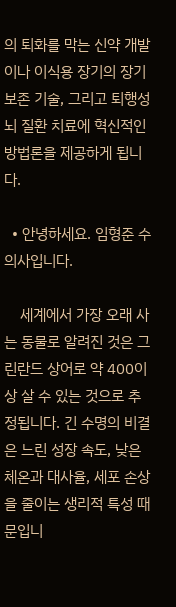의 퇴화를 막는 신약 개발이나 이식용 장기의 장기 보존 기술, 그리고 퇴행성 뇌 질환 치료에 혁신적인 방법론을 제공하게 됩니다.

  • 안녕하세요. 임형준 수의사입니다.

    세계에서 가장 오래 사는 동물로 알려진 것은 그린란드 상어로 약 400이상 살 수 있는 것으로 추정됩니다. 긴 수명의 비결은 느린 성장 속도, 낮은 체온과 대사율, 세포 손상을 줄이는 생리적 특성 때문입니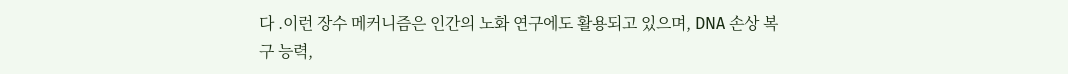다 .이런 장수 메커니즘은 인간의 노화 연구에도 활용되고 있으며, DNA 손상 복구 능력,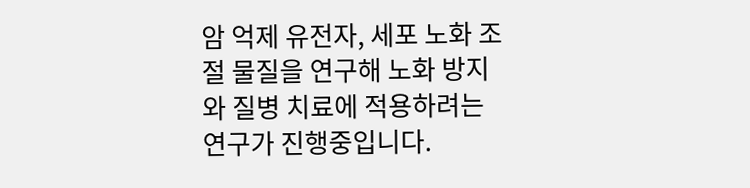암 억제 유전자, 세포 노화 조절 물질을 연구해 노화 방지와 질병 치료에 적용하려는 연구가 진행중입니다.